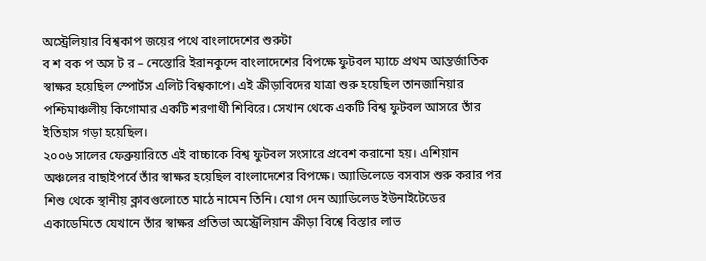অস্ট্রেলিয়ার বিশ্বকাপ জয়ের পথে বাংলাদেশের শুরুটা
ব শ বক প অস ট র – নেস্তোরি ইরানকুন্দে বাংলাদেশের বিপক্ষে ফুটবল ম্যাচে প্রথম আন্তর্জাতিক স্বাক্ষর হয়েছিল স্পোর্টস এলিট বিশ্বকাপে। এই ক্রীড়াবিদের যাত্রা শুরু হয়েছিল তানজানিয়ার পশ্চিমাঞ্চলীয় কিগোমার একটি শরণার্থী শিবিরে। সেখান থেকে একটি বিশ্ব ফুটবল আসরে তাঁর ইতিহাস গড়া হয়েছিল।
২০০৬ সালের ফেব্রুয়ারিতে এই বাচ্চাকে বিশ্ব ফুটবল সংসারে প্রবেশ করানো হয়। এশিয়ান অঞ্চলের বাছাইপর্বে তাঁর স্বাক্ষর হয়েছিল বাংলাদেশের বিপক্ষে। অ্যাডিলেডে বসবাস শুরু করার পর শিশু থেকে স্থানীয় ক্লাবগুলোতে মাঠে নামেন তিনি। যোগ দেন অ্যাডিলেড ইউনাইটেডের একাডেমিতে যেখানে তাঁর স্বাক্ষর প্রতিভা অস্ট্রেলিয়ান ক্রীড়া বিশ্বে বিস্তার লাভ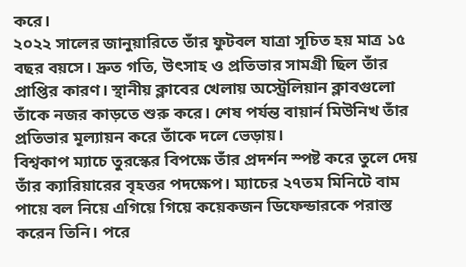করে।
২০২২ সালের জানুয়ারিতে তাঁর ফুটবল যাত্রা সূচিত হয় মাত্র ১৫ বছর বয়সে। দ্রুত গতি, উৎসাহ ও প্রতিভার সামগ্রী ছিল তাঁর প্রাপ্তির কারণ। স্থানীয় ক্লাবের খেলায় অস্ট্রেলিয়ান ক্লাবগুলো তাঁকে নজর কাড়তে শুরু করে। শেষ পর্যন্ত বায়ার্ন মিউনিখ তাঁর প্রতিভার মূল্যায়ন করে তাঁকে দলে ভেড়ায়।
বিশ্বকাপ ম্যাচে তুরস্কের বিপক্ষে তাঁর প্রদর্শন স্পষ্ট করে তুলে দেয় তাঁর ক্যারিয়ারের বৃহত্তর পদক্ষেপ। ম্যাচের ২৭তম মিনিটে বাম পায়ে বল নিয়ে এগিয়ে গিয়ে কয়েকজন ডিফেন্ডারকে পরাস্ত করেন তিনি। পরে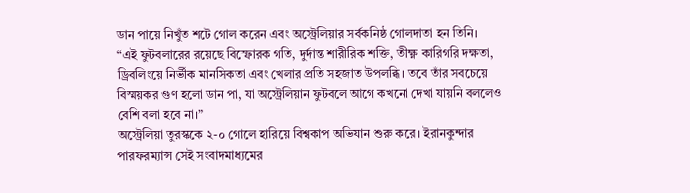ডান পায়ে নিখুঁত শটে গোল করেন এবং অস্ট্রেলিয়ার সর্বকনিষ্ঠ গোলদাতা হন তিনি।
“এই ফুটবলারের রয়েছে বিস্ফোরক গতি, দুর্দান্ত শারীরিক শক্তি, তীক্ষ্ণ কারিগরি দক্ষতা, ড্রিবলিংয়ে নির্ভীক মানসিকতা এবং খেলার প্রতি সহজাত উপলব্ধি। তবে তাঁর সবচেয়ে বিস্ময়কর গুণ হলো ডান পা, যা অস্ট্রেলিয়ান ফুটবলে আগে কখনো দেখা যায়নি বললেও বেশি বলা হবে না।”
অস্ট্রেলিয়া তুরস্ককে ২-০ গোলে হারিয়ে বিশ্বকাপ অভিযান শুরু করে। ইরানকুন্দার পারফরম্যান্স সেই সংবাদমাধ্যমের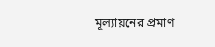মূল্যায়নের প্রমাণ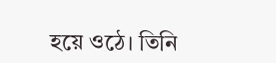হয়ে ওঠে। তিনি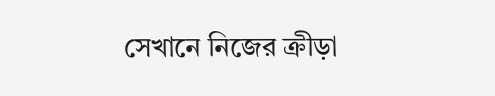সেখানে নিজের ক্রীড়া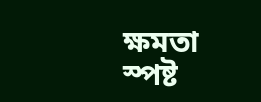ক্ষমতা স্পষ্ট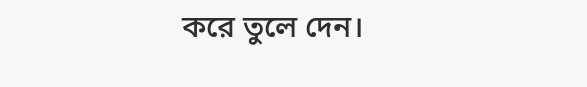করে তুলে দেন।